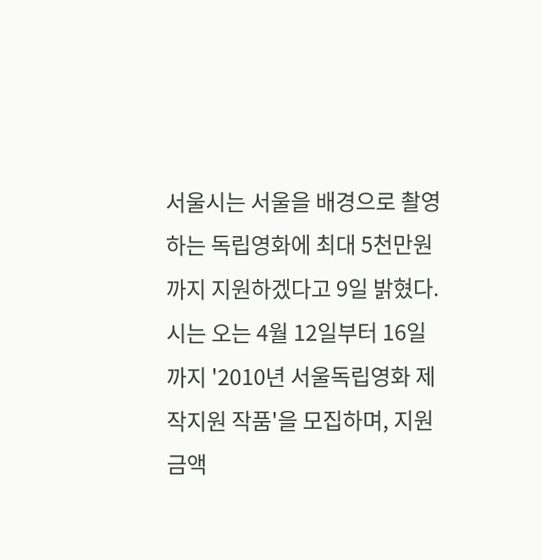서울시는 서울을 배경으로 촬영하는 독립영화에 최대 5천만원까지 지원하겠다고 9일 밝혔다.
시는 오는 4월 12일부터 16일까지 '2010년 서울독립영화 제작지원 작품'을 모집하며, 지원금액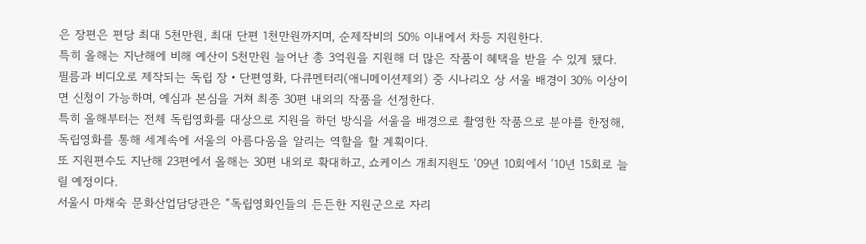은 장편은 편당 최대 5천만원, 최대 단편 1천만원까지며, 순제작비의 50% 이내에서 차등 지원한다.
특히 올해는 지난해에 비해 예산이 5천만원 늘어난 총 3억원을 지원해 더 많은 작품이 혜택을 받을 수 있게 됐다.
필름과 비디오로 제작되는 독립 장‧단편영화, 다큐멘터리(애니메이션제외) 중 시나리오 상 서울 배경이 30% 이상이면 신청이 가능하며, 예심과 본심을 거쳐 최종 30편 내외의 작품을 선정한다.
특히 올해부터는 전체 독립영화를 대상으로 지원을 하던 방식을 서울을 배경으로 촬영한 작품으로 분야를 한정해, 독립영화를 통해 세계속에 서울의 아름다움을 알리는 역할을 할 계획이다.
또 지원편수도 지난해 23편에서 올해는 30편 내외로 확대하고, 쇼케이스 개최지원도 ‘09년 10회에서 ‘10년 15회로 늘릴 예정이다.
서울시 마채숙 문화산업담당관은 “독립영화인들의 든든한 지원군으로 자리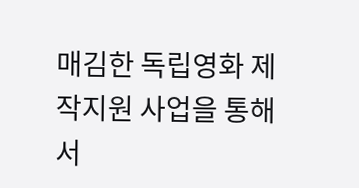매김한 독립영화 제작지원 사업을 통해 서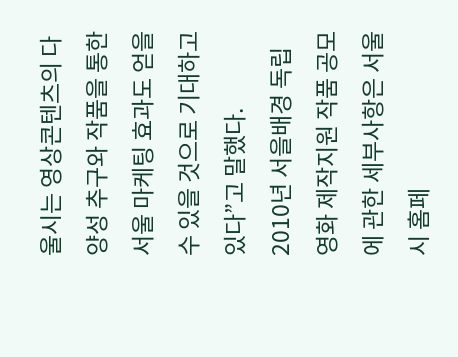울시는 영상콘텐츠의 다양성 추구와 작품을 통한 서울 마케팅 효과도 얻을 수 있을 것으로 기대하고 있다”고 말했다.
2010년 서을배경 독립영화 제작지원 작품 공모에 관한 세부사항은 서울시 홈페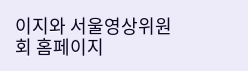이지와 서울영상위원회 홈페이지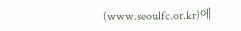(www.seoulfc.or.kr)에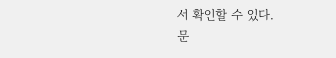서 확인할 수 있다.
문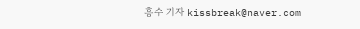흥수 기자 kissbreak@naver.com